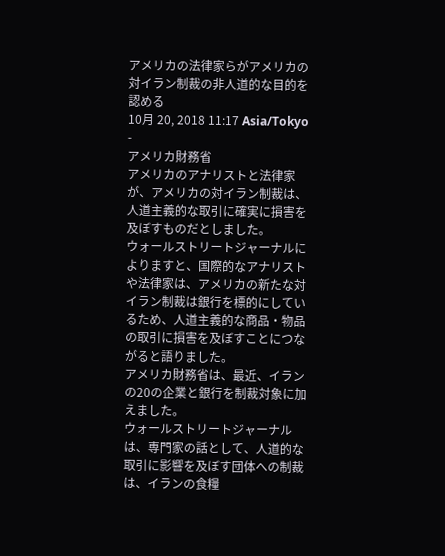アメリカの法律家らがアメリカの対イラン制裁の非人道的な目的を認める
10月 20, 2018 11:17 Asia/Tokyo
-
アメリカ財務省
アメリカのアナリストと法律家が、アメリカの対イラン制裁は、人道主義的な取引に確実に損害を及ぼすものだとしました。
ウォールストリートジャーナルによりますと、国際的なアナリストや法律家は、アメリカの新たな対イラン制裁は銀行を標的にしているため、人道主義的な商品・物品の取引に損害を及ぼすことにつながると語りました。
アメリカ財務省は、最近、イランの20の企業と銀行を制裁対象に加えました。
ウォールストリートジャーナルは、専門家の話として、人道的な取引に影響を及ぼす団体への制裁は、イランの食糧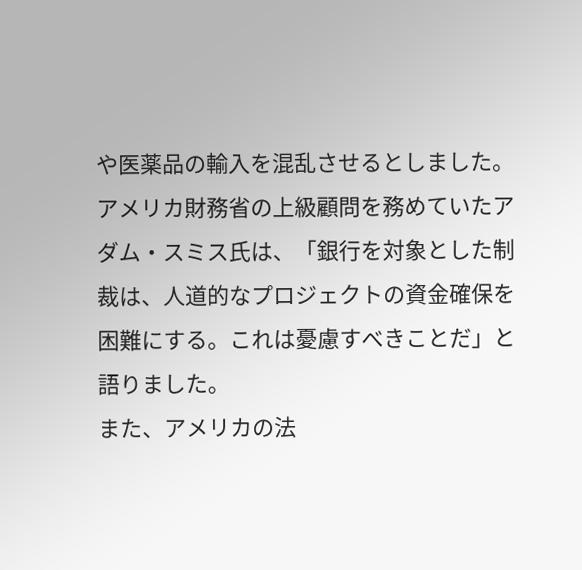や医薬品の輸入を混乱させるとしました。
アメリカ財務省の上級顧問を務めていたアダム・スミス氏は、「銀行を対象とした制裁は、人道的なプロジェクトの資金確保を困難にする。これは憂慮すべきことだ」と語りました。
また、アメリカの法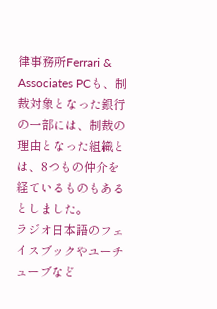律事務所Ferrari & Associates PCも、制裁対象となった銀行の一部には、制裁の理由となった組織とは、8つもの仲介を経ているものもあるとしました。
ラジオ日本語のフェイスブックやユーチューブなど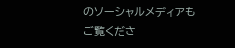のソーシャルメディアもご覧くださ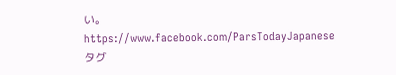い。
https://www.facebook.com/ParsTodayJapanese
タグ